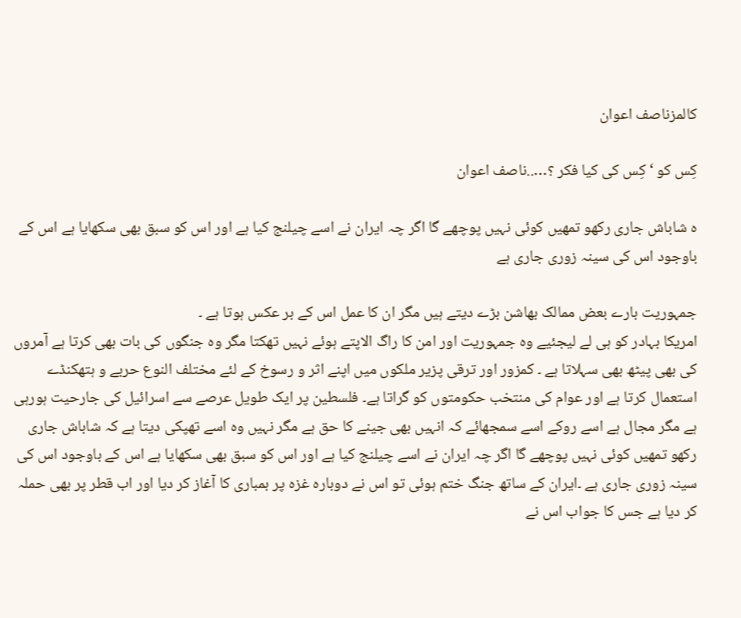کالمزناصف اعوان

کِس کو ‘ کِس کی کیا فکر ؟…..ناصف اعوان

ہ شاباش جاری رکھو تمھیں کوئی نہیں پوچھے گا اگر چہ ایران نے اسے چیلنج کیا ہے اور اس کو سبق بھی سکھایا ہے اس کے باوجود اس کی سینہ زوری جاری ہے

جمہوریت بارے بعض ممالک بھاشن بڑے دیتے ہیں مگر ان کا عمل اس کے بر عکس ہوتا ہے ۔
امریکا بہادر کو ہی لے لیجئیے وہ جمہوریت اور امن کا راگ الاپتے ہوئے نہیں تھکتا مگر وہ جنگوں کی بات بھی کرتا ہے آمروں کی بھی پیٹھ بھی سہلاتا ہے ۔ کمزور اور ترقی پزیر ملکوں میں اپنے اثر و رسوخ کے لئے مختلف النوع حربے و ہتھکنڈے استعمال کرتا ہے اور عوام کی منتخب حکومتوں کو گراتا ہے۔ فلسطین پر ایک طویل عرصے سے اسرائیل کی جارحیت ہورہی ہے مگر مجال ہے اسے روکے اسے سمجھائے کہ انہیں بھی جینے کا حق ہے مگر نہیں وہ اسے تھپکی دیتا ہے کہ شاباش جاری رکھو تمھیں کوئی نہیں پوچھے گا اگر چہ ایران نے اسے چیلنج کیا ہے اور اس کو سبق بھی سکھایا ہے اس کے باوجود اس کی سینہ زوری جاری ہے ۔ایران کے ساتھ جنگ ختم ہوئی تو اس نے دوبارہ غزہ پر بمباری کا آغاز کر دیا اور اب قطر پر بھی حملہ کر دیا ہے جس کا جواب اس نے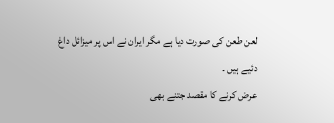لعن طعن کی صورت دیا ہے مگر ایران نے اس پر میزائل داغ دئیے ہیں ۔
عرض کرنے کا مقصد جتنے بھی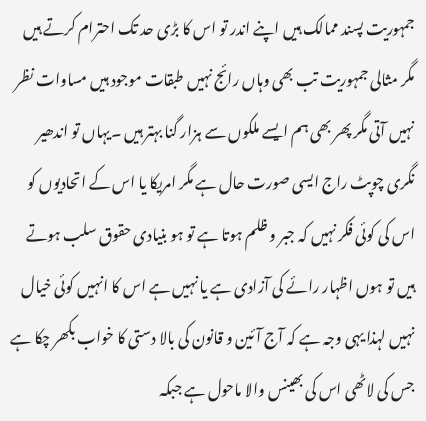جمہوریت پسند ممالک ہیں اپنے اندر تو اس کا بڑی حد تک احترام کرتے ہیں مگر مثالی جمہوریت تب بھی وہاں رائج نہیں طبقات موجود ہیں مساوات نظر نہیں آتی مگر پھر بھی ہم ایسے ملکوں سے ہزار گنا بہتر ہیں ۔یہاں تو اندھیر نگری چوپٹ راج ایسی صورت حال ہے مگر امریکا یا اس کے اتحادیوں کو اس کی کوئی فکر نہیں کہ جبر و ظلم ہوتا ہے تو ہو بنیادی حقوق سلب ہوتے ہیں تو ہوں اظہار رائے کی آزادی ہے یا نہیں ہے اس کا انہیں کوئی خیال نہیں لہذا یہی وجہ ہے کہ آج آئین و قانون کی بالا دستی کا خواب بکھر چکا ہے جس کی لاٹھی اس کی بھینس والا ماحول ہے جبکہ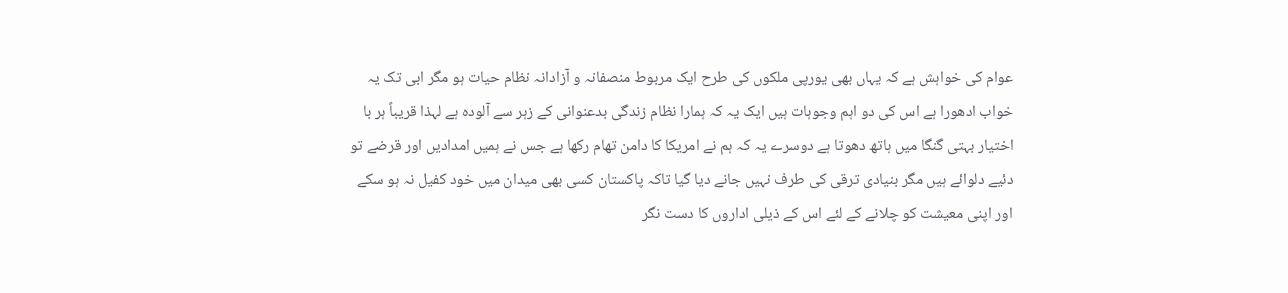عوام کی خواہش ہے کہ یہاں بھی یورپی ملکوں کی طرح ایک مربوط منصفانہ و آزادانہ نظام حیات ہو مگر ابی تک یہ خواب ادھورا ہے اس کی دو اہم وجوہات ہیں ایک یہ کہ ہمارا نظام زندگی بدعنوانی کے زہر سے آلودہ ہے لہذا قریباً ہر با اختیار بہتی گنگا میں ہاتھ دھوتا ہے دوسرے یہ کہ ہم نے امریکا کا دامن تھام رکھا ہے جس نے ہمیں امدادیں اور قرضے تو دئیے دلوائے ہیں مگر بنیادی ترقی کی طرف نہیں جانے دیا گیا تاکہ پاکستان کسی بھی میدان میں خود کفیل نہ ہو سکے اور اپنی معیشت کو چلانے کے لئے اس کے ذیلی اداروں کا دست نگر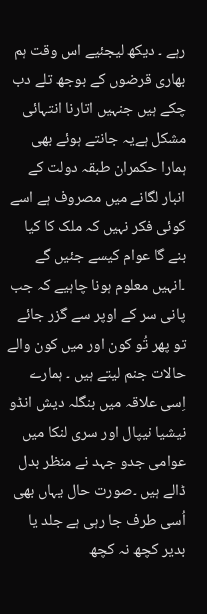رہے ۔ دیکھ لیجئیے اس وقت ہم بھاری قرضوں کے بوجھ تلے دب چکے ہیں جنہیں اتارنا انتہائی مشکل ہےیہ جانتے ہوئے بھی ہمارا حکمران طبقہ دولت کے انبار لگانے میں مصروف ہے اسے کوئی فکر نہیں کہ ملک کا کیا بنے گا عوام کیسے جئیں گے ۔انہیں معلوم ہونا چاہیے کہ جب پانی سر کے اوپر سے گزر جائے تو پھر تُو کون اور میں کون والے حالات جنم لیتے ہیں ۔ ہمارے اِسی علاقہ میں بنگلہ دیش انڈو نیشیا نیپال اور سری لنکا میں عوامی جدو جہد نے منظر بدل ڈالے ہیں ۔صورت حال یہاں بھی اُسی طرف جا رہی ہے جلد یا بدیر کچھ نہ کچھ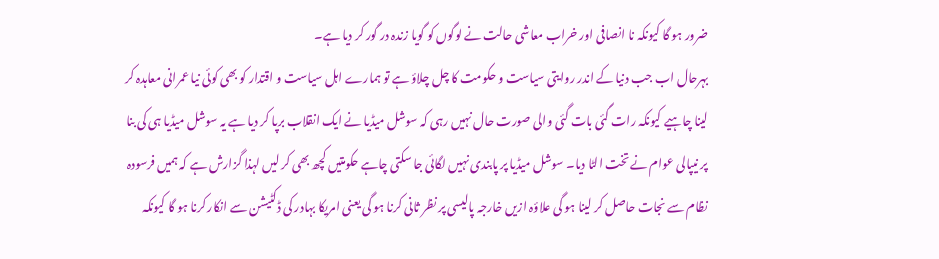ضرور ہو گا کیونکہ نا انصافی اور خراب معاشی حالت نے لوگوں کو گویا زندہ در گور کر دیا ہے۔
بہرحال اب جب دنیا کے اندر روایتی سیاست و حکومت کا چل چلاؤ ہے تو ہمارے اہل سیاست و اقتدار کو بھی کوئی نیا عمرانی معاہدہ کر لینا چاہیے کیونکہ رات گئی بات گئی والی صورت حال نہیں رہی کہ سوشل میڈیا نے ایک انقلاب برپا کر دیا ہے یہ سوشل میڈیا ہی کی بنا پر نیپالی عوام نے تخت الٹا دیا۔ سوشل میڈیا پر پابندی نہیں لگائی جا سکتی چاہے حکومتیں کچھ بھی کر لیں لہذا گزارش ہے کہ ہمیں فرسودہ نظام سے نجات حاصل کر لینا ہو گی علاؤہ ازیں خارجہ پالیسی پر نظر ثانی کرنا ہو گی یعنی امریکا بہادر کی ڈکٹیشن سے انکار کرنا ہو گا کیونکہ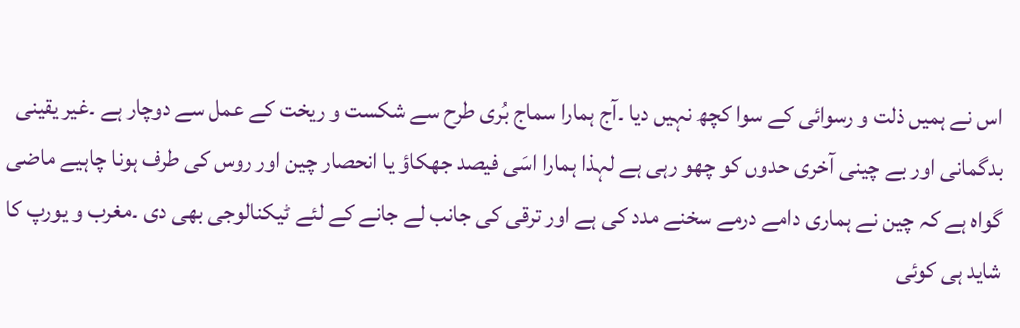اس نے ہمیں ذلت و رسوائی کے سوا کچھ نہیں دیا ۔آج ہمارا سماج بُری طرح سے شکست و ریخت کے عمل سے دوچار ہے ۔غیر یقینی بدگمانی اور بے چینی آخری حدوں کو چھو رہی ہے لہذا ہمارا اسَی فیصد جھکاؤ یا انحصار چین اور روس کی طرف ہونا چاہیے ماضی گواہ ہے کہ چین نے ہماری دامے درمے سخنے مدد کی ہے اور ترقی کی جانب لے جانے کے لئے ٹیکنالوجی بھی دی ۔مغرب و یورپ کا شاید ہی کوئی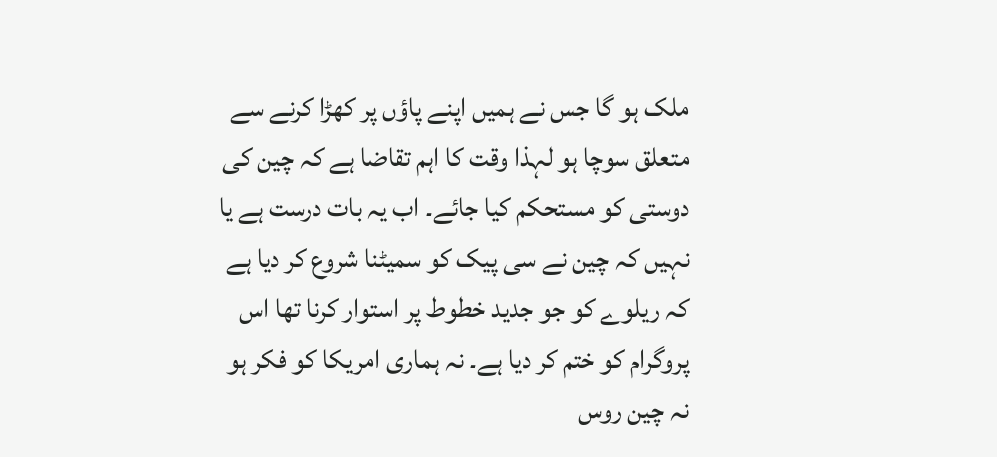ملک ہو گا جس نے ہمیں اپنے پاؤں پر کھڑا کرنے سے متعلق سوچا ہو لہذا وقت کا اہم تقاضا ہے کہ چین کی دوستی کو مستحکم کیا جائے۔ اب یہ بات درست ہے یا نہیں کہ چین نے سی پیک کو سمیٹنا شروع کر دیا ہے کہ ریلوے کو جو جدید خطوط پر استوار کرنا تھا اس پروگرام کو ختم کر دیا ہے۔ نہ ہماری امریکا کو فکر ہو نہ چین روس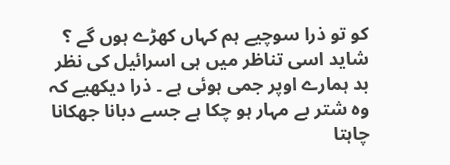کو تو ذرا سوچیے ہم کہاں کھڑے ہوں گے ؟ شاید اسی تناظر میں ہی اسرائیل کی نظر بد ہمارے اوپر جمی ہوئی ہے ۔ ذرا دیکھیے کہ وہ شتر بے مہار ہو چکا ہے جسے دبانا جھکانا چاہتا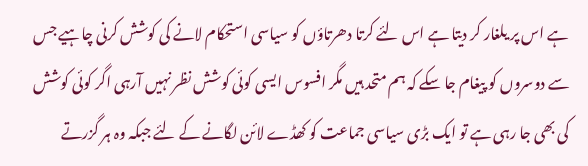ہے اس پر یلغار کر دیتا ہے اس لئے کرتا دھرتاؤں کو سیاسی استحکام لانے کی کوشش کرنی چاہیے جس سے دوسروں کو پیغام جا سکے کہ ہم متحد ہیں مگر افسوس ایسی کوئی کوشش نظر نہیں آرہی اگر کوئی کوشش کی بھی جا رہی ہے تو ایک بڑی سیاسی جماعت کو کھڈے لائن لگانے کے لئے جبکہ وہ ہر گزرتے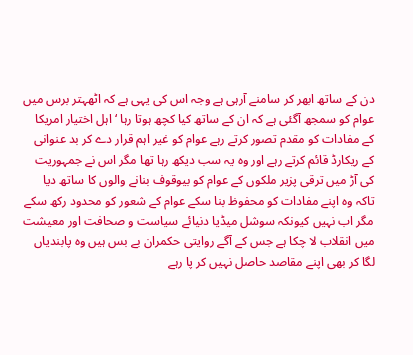دن کے ساتھ ابھر کر سامنے آرہی ہے وجہ اس کی یہی ہے کہ اٹھہتر برس میں عوام کو سمجھ آگئی ہے کہ ان کے ساتھ کیا کچھ ہوتا رہا ‘ اہل اختیار امریکا کے مفادات کو مقدم تصور کرتے رہے عوام کو غیر اہم قرار دے کر بد عنوانی کے ریکارڈ قائم کرتے رہے اور وہ یہ سب دیکھ رہا تھا مگر اس نے جمہوریت کی آڑ میں ترقی پزیر ملکوں کے عوام کو بیوقوف بنانے والوں کا ساتھ دیا تاکہ وہ اپنے مفادات کو محفوظ بنا سکے عوام کے شعور کو محدود رکھ سکے مگر اب نہیں کیونکہ سوشل میڈیا دنیائے سیاست و صحافت اور معیشت میں انقلاب لا چکا ہے جس کے آگے روایتی حکمران بے بس ہیں وہ پابندیاں لگا کر بھی اپنے مقاصد حاصل نہیں کر پا رہے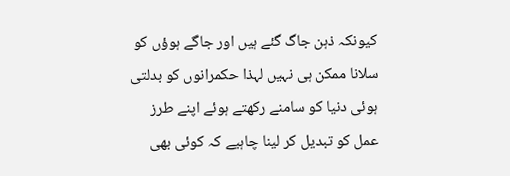کیونکہ ذہن جاگ گئے ہیں اور جاگے ہوؤں کو سلانا ممکن ہی نہیں لہذا حکمرانوں کو بدلتی ہوئی دنیا کو سامنے رکھتے ہوئے اپنے طرز عمل کو تبدیل کر لینا چاہیے کہ کوئی بھی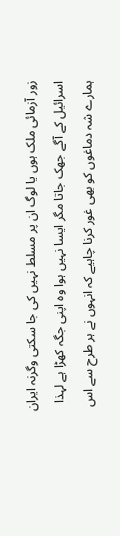زور آزمائی ملک ہوں یا لوگ ان پر مسلط نہیں کی جا سکتی وگرنہ ایران اسرائیل کے آگے جھک جاتا مگر ایسا نہیں ہوا وہ اپنی جگہ کھڑا ہے لہذا ہمارے شہ دماغوں کو بھی غور کرنا چاہیے کہ انہوں نے ہر طرح سے اس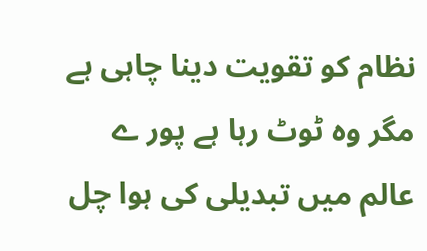نظام کو تقویت دینا چاہی ہے مگر وہ ٹوٹ رہا ہے پور ے عالم میں تبدیلی کی ہوا چل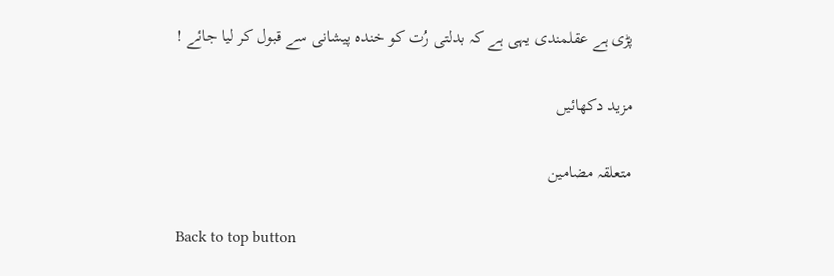پڑی ہے عقلمندی یہی ہے کہ بدلتی رُت کو خندہ پیشانی سے قبول کر لیا جائے !

مزید دکھائیں

متعلقہ مضامین

Back to top button